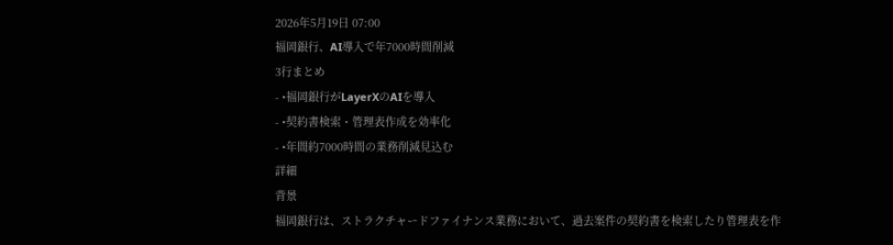2026年5月19日 07:00
福岡銀行、AI導入で年7000時間削減
3行まとめ
- •福岡銀行がLayerXのAIを導入
- •契約書検索・管理表作成を効率化
- •年間約7000時間の業務削減見込む
詳細
背景
福岡銀行は、ストラクチャードファイナンス業務において、過去案件の契約書を検索したり管理表を作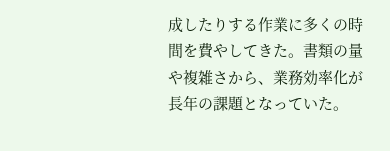成したりする作業に多くの時間を費やしてきた。書類の量や複雑さから、業務効率化が長年の課題となっていた。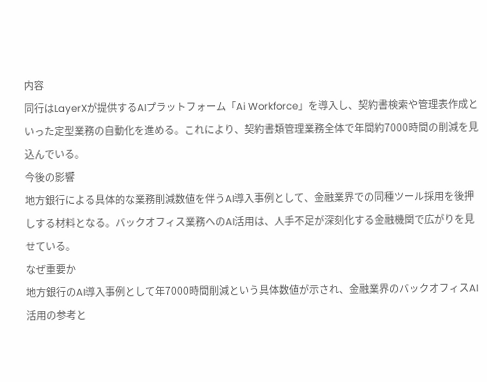内容
同行はLayerXが提供するAIプラットフォーム「Ai Workforce」を導入し、契約書検索や管理表作成といった定型業務の自動化を進める。これにより、契約書類管理業務全体で年間約7000時間の削減を見込んでいる。
今後の影響
地方銀行による具体的な業務削減数値を伴うAI導入事例として、金融業界での同種ツール採用を後押しする材料となる。バックオフィス業務へのAI活用は、人手不足が深刻化する金融機関で広がりを見せている。
なぜ重要か
地方銀行のAI導入事例として年7000時間削減という具体数値が示され、金融業界のバックオフィスAI活用の参考と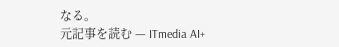なる。
元記事を読む — ITmedia AI+